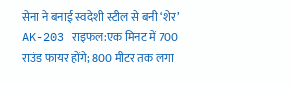सेना ने बनाई स्वदेशी स्टील से बनी ‘शेर’ AK-203 राइफल:एक मिनट में 700 राउंड फायर होंगे; 800 मीटर तक लगा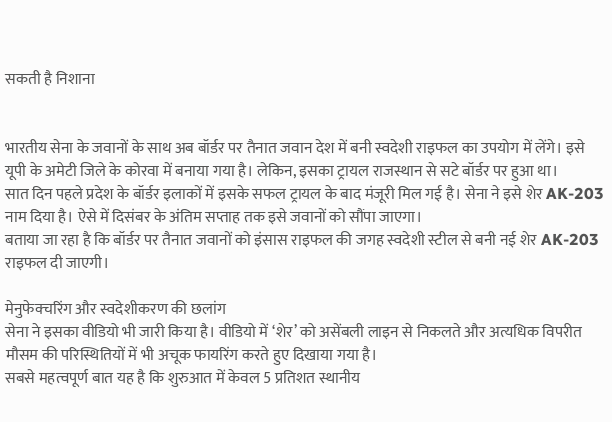सकती है निशाना


भारतीय सेना के जवानों के साथ अब बॉर्डर पर तैनात जवान देश में बनी स्वदेशी राइफल का उपयोग में लेंगे। इसे यूपी के अमेटी जिले के कोरवा में बनाया गया है। लेकिन, इसका ट्रायल राजस्थान से सटे बॉर्डर पर हुआ था।
सात दिन पहले प्रदेश के बॉर्डर इलाकों में इसके सफल ट्रायल के बाद मंजूरी मिल गई है। सेना ने इसे शेर AK-203 नाम दिया है। ऐसे में दिसंबर के अंतिम सप्ताह तक इसे जवानों को सौंपा जाएगा।
बताया जा रहा है कि बॉर्डर पर तैनात जवानों को इंसास राइफल की जगह स्वदेशी स्टील से बनी नई शेर AK-203 राइफल दी जाएगी।

मेनुफेक्चरिंग और स्वदेशीकरण की छलांग
सेना ने इसका वीडियो भी जारी किया है। वीडियो में ‘शेर’ को असेंबली लाइन से निकलते और अत्यधिक विपरीत मौसम की परिस्थितियों में भी अचूक फायरिंग करते हुए दिखाया गया है।
सबसे महत्वपूर्ण बात यह है कि शुरुआत में केवल 5 प्रतिशत स्थानीय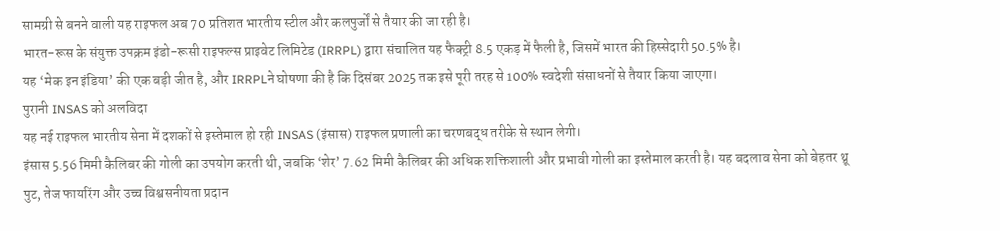सामग्री से बनने वाली यह राइफल अब 70 प्रतिशत भारतीय स्टील और कलपुर्जों से तैयार की जा रही है।
भारत-रूस के संयुक्त उपक्रम इंडो-रूसी राइफल्स प्राइवेट लिमिटेड (IRRPL) द्वारा संचालित यह फैक्ट्री 8.5 एकड़ में फैली है, जिसमें भारत की हिस्सेदारी 50.5% है।
यह ‘मेक इन इंडिया’ की एक बड़ी जीत है, और IRRPLने घोषणा की है कि दिसंबर 2025 तक इसे पूरी तरह से 100% स्वदेशी संसाधनों से तैयार किया जाएगा।
पुरानी INSAS को अलविदा
यह नई राइफल भारतीय सेना में दशकों से इस्तेमाल हो रही INSAS (इंसास) राइफल प्रणाली का चरणबद्ध तरीके से स्थान लेगी।
इंसास 5.56 मिमी कैलिबर की गोली का उपयोग करती थी, जबकि ‘शेर’ 7.62 मिमी कैलिबर की अधिक शक्तिशाली और प्रभावी गोली का इस्तेमाल करती है। यह बदलाव सेना को बेहतर थ्रू पुट, तेज फायरिंग और उच्च विश्वसनीयता प्रदान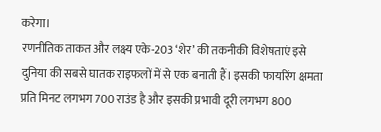करेगा।
रणनीतिक ताकत और लक्ष्य एके-203 ‘शेर’ की तकनीकी विशेषताएं इसे दुनिया की सबसे घातक राइफलों में से एक बनाती हैं। इसकी फायरिंग क्षमता प्रति मिनट लगभग 700 राउंड है और इसकी प्रभावी दूरी लगभग 800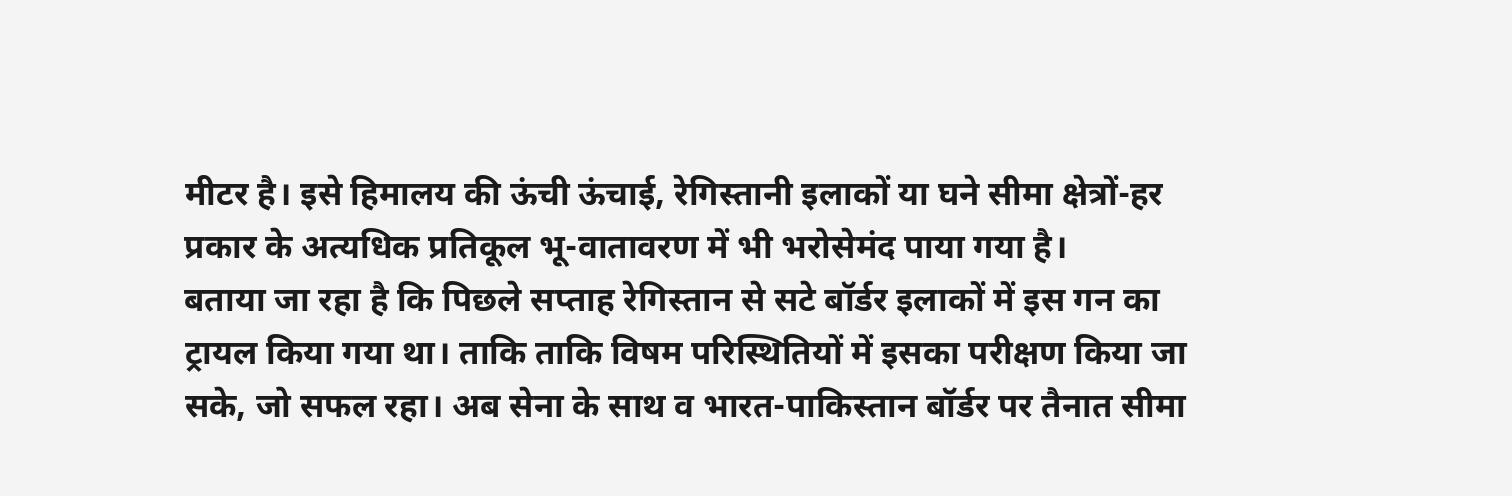मीटर है। इसे हिमालय की ऊंची ऊंचाई, रेगिस्तानी इलाकों या घने सीमा क्षेत्रों-हर प्रकार के अत्यधिक प्रतिकूल भू-वातावरण में भी भरोसेमंद पाया गया है।
बताया जा रहा है कि पिछले सप्ताह रेगिस्तान से सटे बॉर्डर इलाकों में इस गन का ट्रायल किया गया था। ताकि ताकि विषम परिस्थितियों में इसका परीक्षण किया जा सके, जो सफल रहा। अब सेना के साथ व भारत-पाकिस्तान बॉर्डर पर तैनात सीमा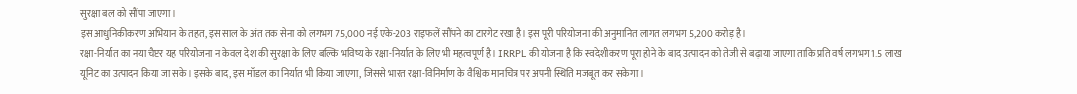सुरक्षा बल को सौंपा जाएगा।
इस आधुनिकीकरण अभियान के तहत, इस साल के अंत तक सेना को लगभग 75,000 नई एके-203 राइफलें सौंपने का टारगेट रखा है। इस पूरी परियोजना की अनुमानित लागत लगभग 5,200 करोड़ है।
रक्षा-निर्यात का नया चैप्टर यह परियोजना न केवल देश की सुरक्षा के लिए बल्कि भविष्य के रक्षा-निर्यात के लिए भी महत्वपूर्ण है। IRRPL की योजना है कि स्वदेशीकरण पूरा होने के बाद उत्पादन को तेजी से बढ़ाया जाएगा ताकि प्रति वर्ष लगभग 1.5 लाख यूनिट का उत्पादन किया जा सके। इसके बाद, इस मॉडल का निर्यात भी किया जाएगा, जिससे भारत रक्षा-विनिर्माण के वैश्विक मानचित्र पर अपनी स्थिति मजबूत कर सकेगा।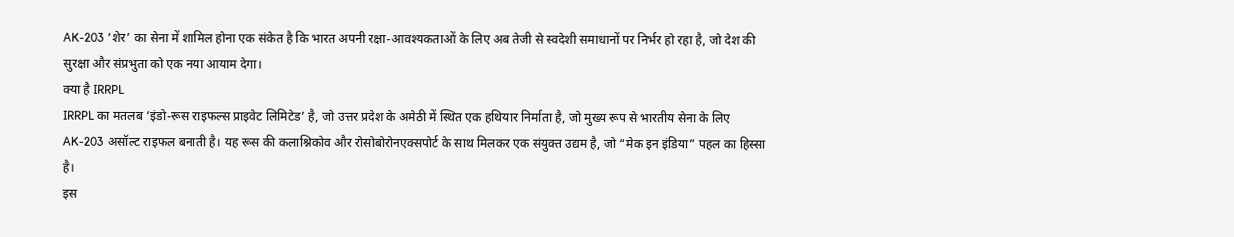AK-203 ‘शेर’ का सेना में शामिल होना एक संकेत है कि भारत अपनी रक्षा-आवश्यकताओं के लिए अब तेजी से स्वदेशी समाधानों पर निर्भर हो रहा है, जो देश की सुरक्षा और संप्रभुता को एक नया आयाम देगा।
क्या है IRRPL
IRRPL का मतलब ‘इंडो-रूस राइफल्स प्राइवेट लिमिटेड’ है, जो उत्तर प्रदेश के अमेठी में स्थित एक हथियार निर्माता है, जो मुख्य रूप से भारतीय सेना के लिए AK-203 असॉल्ट राइफल बनाती है। यह रूस की कलाश्निकोव और रोसोबोरोनएक्सपोर्ट के साथ मिलकर एक संयुक्त उद्यम है, जो “मेक इन इंडिया” पहल का हिस्सा है।
इस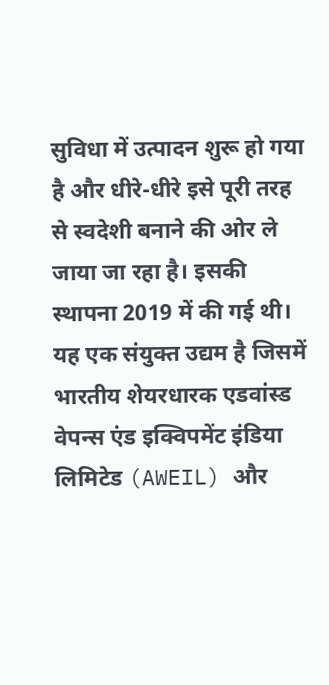सुविधा में उत्पादन शुरू हो गया है और धीरे-धीरे इसे पूरी तरह से स्वदेशी बनाने की ओर ले जाया जा रहा है। इसकी स्थापना 2019 में की गई थी। यह एक संयुक्त उद्यम है जिसमें भारतीय शेयरधारक एडवांस्ड वेपन्स एंड इक्विपमेंट इंडिया लिमिटेड (AWEIL) और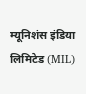म्यूनिशंस इंडिया लिमिटेड (MIL)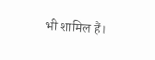भी शामिल हैं।